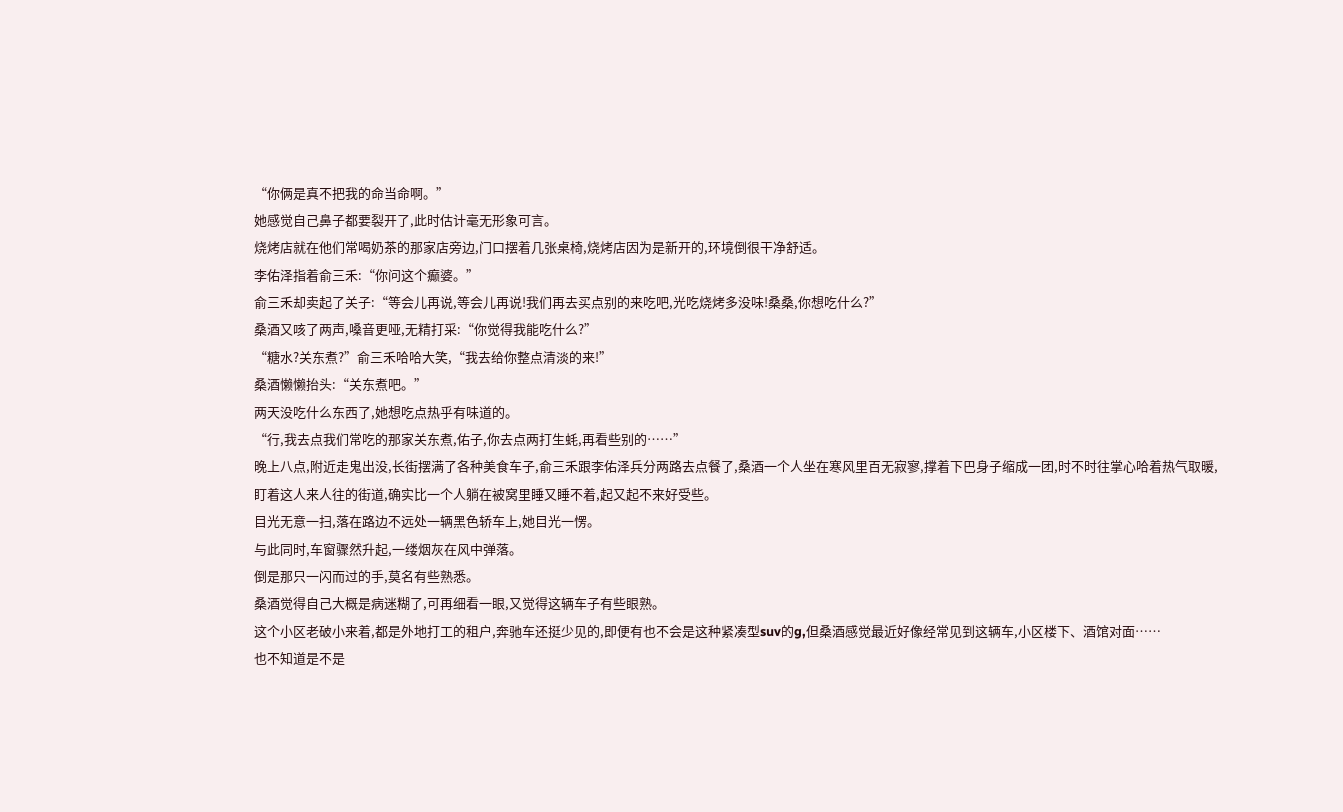“你俩是真不把我的命当命啊。”
她感觉自己鼻子都要裂开了,此时估计毫无形象可言。
烧烤店就在他们常喝奶茶的那家店旁边,门口摆着几张桌椅,烧烤店因为是新开的,环境倒很干净舒适。
李佑泽指着俞三禾:“你问这个癫婆。”
俞三禾却卖起了关子:“等会儿再说,等会儿再说!我们再去买点别的来吃吧,光吃烧烤多没味!桑桑,你想吃什么?”
桑酒又咳了两声,嗓音更哑,无精打采:“你觉得我能吃什么?”
“糖水?关东煮?”俞三禾哈哈大笑,“我去给你整点清淡的来!”
桑酒懒懒抬头:“关东煮吧。”
两天没吃什么东西了,她想吃点热乎有味道的。
“行,我去点我们常吃的那家关东煮,佑子,你去点两打生蚝,再看些别的……”
晚上八点,附近走鬼出没,长街摆满了各种美食车子,俞三禾跟李佑泽兵分两路去点餐了,桑酒一个人坐在寒风里百无寂寥,撑着下巴身子缩成一团,时不时往掌心哈着热气取暖,盯着这人来人往的街道,确实比一个人躺在被窝里睡又睡不着,起又起不来好受些。
目光无意一扫,落在路边不远处一辆黑色轿车上,她目光一愣。
与此同时,车窗骤然升起,一缕烟灰在风中弹落。
倒是那只一闪而过的手,莫名有些熟悉。
桑酒觉得自己大概是病迷糊了,可再细看一眼,又觉得这辆车子有些眼熟。
这个小区老破小来着,都是外地打工的租户,奔驰车还挺少见的,即便有也不会是这种紧凑型suv的g,但桑酒感觉最近好像经常见到这辆车,小区楼下、酒馆对面……
也不知道是不是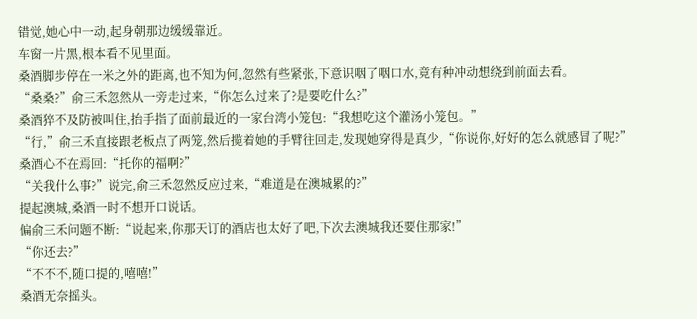错觉,她心中一动,起身朝那边缓缓靠近。
车窗一片黑,根本看不见里面。
桑酒脚步停在一米之外的距离,也不知为何,忽然有些紧张,下意识咽了咽口水,竟有种冲动想绕到前面去看。
“桑桑?”俞三禾忽然从一旁走过来,“你怎么过来了?是要吃什么?”
桑酒猝不及防被叫住,抬手指了面前最近的一家台湾小笼包:“我想吃这个灌汤小笼包。”
“行,”俞三禾直接跟老板点了两笼,然后揽着她的手臂往回走,发现她穿得是真少,“你说你,好好的怎么就感冒了呢?”
桑酒心不在焉回:“托你的福啊?”
“关我什么事?”说完,俞三禾忽然反应过来,“难道是在澳城累的?”
提起澳城,桑酒一时不想开口说话。
偏俞三禾问题不断:“说起来,你那天订的酒店也太好了吧,下次去澳城我还要住那家!”
“你还去?”
“不不不,随口提的,嘻嘻!”
桑酒无奈摇头。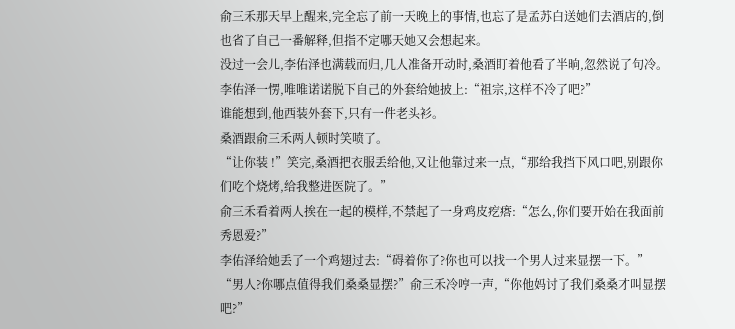俞三禾那天早上醒来,完全忘了前一天晚上的事情,也忘了是孟苏白送她们去酒店的,倒也省了自己一番解释,但指不定哪天她又会想起来。
没过一会儿,李佑泽也满载而归,几人准备开动时,桑酒盯着他看了半晌,忽然说了句冷。
李佑泽一愣,唯唯诺诺脱下自己的外套给她披上:“祖宗,这样不冷了吧?”
谁能想到,他西装外套下,只有一件老头衫。
桑酒跟俞三禾两人顿时笑喷了。
“让你装 !”笑完,桑酒把衣服丢给他,又让他靠过来一点,“那给我挡下风口吧,别跟你们吃个烧烤,给我整进医院了。”
俞三禾看着两人挨在一起的模样,不禁起了一身鸡皮疙瘩:“怎么,你们要开始在我面前秀恩爱?”
李佑泽给她丢了一个鸡翅过去:“碍着你了?你也可以找一个男人过来显摆一下。”
“男人?你哪点值得我们桑桑显摆?”俞三禾冷哼一声,“你他妈讨了我们桑桑才叫显摆吧?”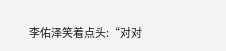李佑泽笑着点头:“对对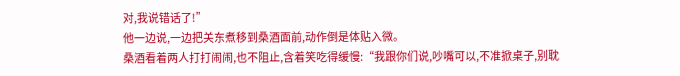对,我说错话了!”
他一边说,一边把关东煮移到桑酒面前,动作倒是体贴入微。
桑酒看着两人打打闹闹,也不阻止,含着笑吃得缓慢:“我跟你们说,吵嘴可以,不准掀桌子,别耽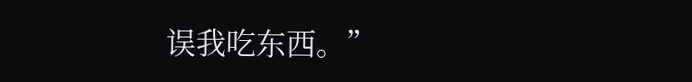误我吃东西。”